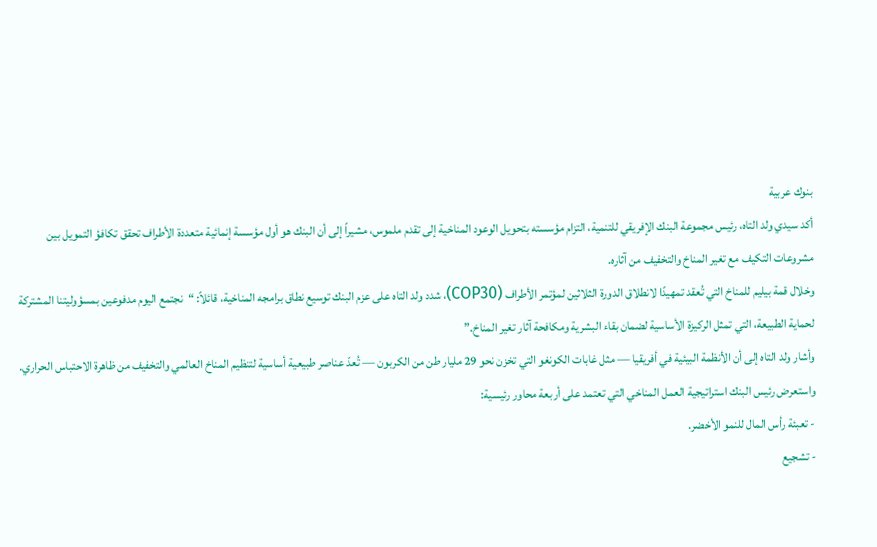بنوك عربية
أكد سيدي ولد التاه، رئيس مجموعة البنك الإفريقي للتنمية، التزام مؤسسته بتحويل الوعود المناخية إلى تقدم ملموس، مشيراً إلى أن البنك هو أول مؤسسة إنمائية متعددة الأطراف تحقق تكافؤ التمويل بين مشروعات التكيف مع تغير المناخ والتخفيف من آثاره.
وخلال قمة بيليم للمناخ التي تُعقد تمهيدًا لانطلاق الدورة الثلاثين لمؤتمر الأطراف (COP30)، شدد ولد التاه على عزم البنك توسيع نطاق برامجه المناخية، قائلاً: “نجتمع اليوم مدفوعين بمسؤوليتنا المشتركة لحماية الطبيعة، التي تمثل الركيزة الأساسية لضمان بقاء البشرية ومكافحة آثار تغير المناخ.”
وأشار ولد التاه إلى أن الأنظمة البيئية في أفريقيا — مثل غابات الكونغو التي تخزن نحو 29 مليار طن من الكربون — تُعدّ عناصر طبيعية أساسية لتنظيم المناخ العالمي والتخفيف من ظاهرة الاحتباس الحراري.
واستعرض رئيس البنك استراتيجية العمل المناخي التي تعتمد على أربعة محاور رئيسية:
- تعبئة رأس المال للنمو الأخضر.
- تشجيع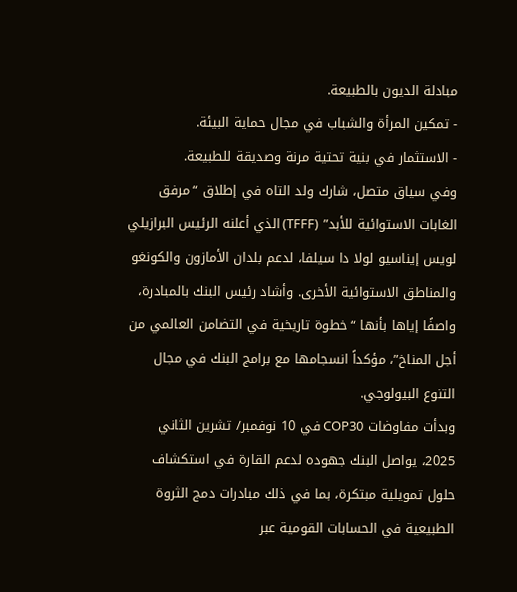مبادلة الديون بالطبيعة.
- تمكين المرأة والشباب في مجال حماية البيئة.
- الاستثمار في بنية تحتية مرنة وصديقة للطبيعة.
وفي سياق متصل، شارك ولد التاه في إطلاق “مرفق الغابات الاستوائية للأبد” (TFFF) الذي أعلنه الرئيس البرازيلي لويس إيناسيو لولا دا سيلفا، لدعم بلدان الأمازون والكونغو والمناطق الاستوائية الأخرى. وأشاد رئيس البنك بالمبادرة، واصفًا إياها بأنها “خطوة تاريخية في التضامن العالمي من أجل المناخ”، مؤكداً انسجامها مع برامج البنك في مجال التنوع البيولوجي.
وبدأت مفاوضات COP30 في 10 نوفمبر/ تشرين الثاني 2025، يواصل البنك جهوده لدعم القارة في استكشاف حلول تمويلية مبتكرة، بما في ذلك مبادرات دمج الثروة الطبيعية في الحسابات القومية عبر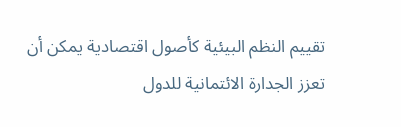تقييم النظم البيئية كأصول اقتصادية يمكن أن تعزز الجدارة الائتمانية للدول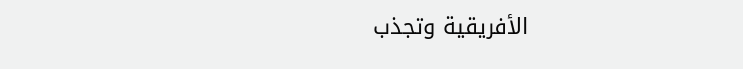الأفريقية وتجذب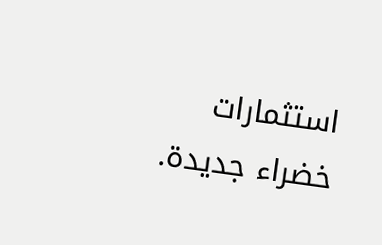استثمارات خضراء جديدة.